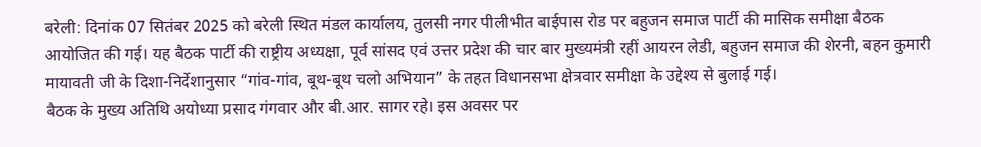बरेली: दिनांक 07 सितंबर 2025 को बरेली स्थित मंडल कार्यालय, तुलसी नगर पीलीभीत बाईपास रोड पर बहुजन समाज पार्टी की मासिक समीक्षा बैठक आयोजित की गई। यह बैठक पार्टी की राष्ट्रीय अध्यक्षा, पूर्व सांसद एवं उत्तर प्रदेश की चार बार मुख्यमंत्री रहीं आयरन लेडी, बहुजन समाज की शेरनी, बहन कुमारी मायावती जी के दिशा-निर्देशानुसार “गांव-गांव, बूथ-बूथ चलो अभियान” के तहत विधानसभा क्षेत्रवार समीक्षा के उद्देश्य से बुलाई गई।
बैठक के मुख्य अतिथि अयोध्या प्रसाद गंगवार और बी.आर. सागर रहे। इस अवसर पर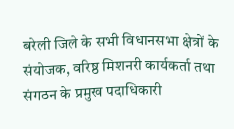बरेली जिले के सभी विधानसभा क्षेत्रों के संयोजक, वरिष्ठ मिशनरी कार्यकर्ता तथा संगठन के प्रमुख पदाधिकारी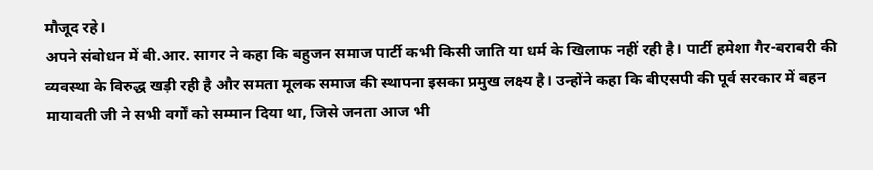मौजूद रहे।
अपने संबोधन में बी.आर. सागर ने कहा कि बहुजन समाज पार्टी कभी किसी जाति या धर्म के खिलाफ नहीं रही है। पार्टी हमेशा गैर-बराबरी की व्यवस्था के विरुद्ध खड़ी रही है और समता मूलक समाज की स्थापना इसका प्रमुख लक्ष्य है। उन्होंने कहा कि बीएसपी की पूर्व सरकार में बहन मायावती जी ने सभी वर्गों को सम्मान दिया था, जिसे जनता आज भी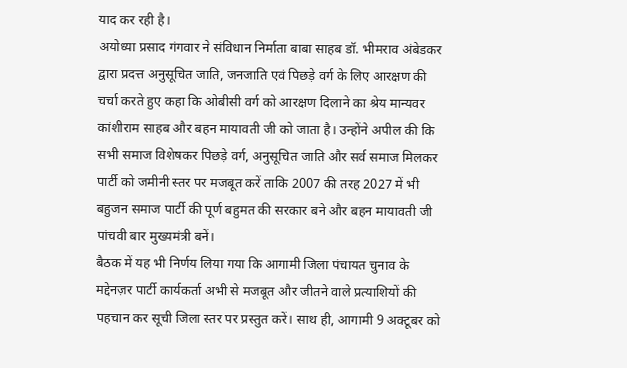याद कर रही है।
अयोध्या प्रसाद गंगवार ने संविधान निर्माता बाबा साहब डॉ. भीमराव अंबेडकर द्वारा प्रदत्त अनुसूचित जाति, जनजाति एवं पिछड़े वर्ग के लिए आरक्षण की चर्चा करते हुए कहा कि ओबीसी वर्ग को आरक्षण दिलाने का श्रेय मान्यवर कांशीराम साहब और बहन मायावती जी को जाता है। उन्होंने अपील की कि सभी समाज विशेषकर पिछड़े वर्ग, अनुसूचित जाति और सर्व समाज मिलकर पार्टी को जमीनी स्तर पर मजबूत करें ताकि 2007 की तरह 2027 में भी बहुजन समाज पार्टी की पूर्ण बहुमत की सरकार बने और बहन मायावती जी पांचवी बार मुख्यमंत्री बनें।
बैठक में यह भी निर्णय लिया गया कि आगामी जिला पंचायत चुनाव के मद्देनज़र पार्टी कार्यकर्ता अभी से मजबूत और जीतने वाले प्रत्याशियों की पहचान कर सूची जिला स्तर पर प्रस्तुत करें। साथ ही, आगामी 9 अक्टूबर को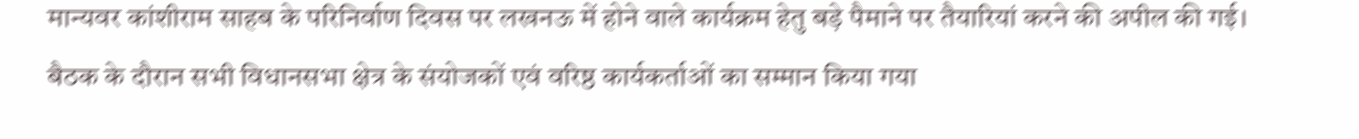मान्यवर कांशीराम साहब के परिनिर्वाण दिवस पर लखनऊ में होने वाले कार्यक्रम हेतु बड़े पैमाने पर तैयारियां करने की अपील की गई।
बैठक के दौरान सभी विधानसभा क्षेत्र के संयोजकों एवं वरिष्ठ कार्यकर्ताओं का सम्मान किया गया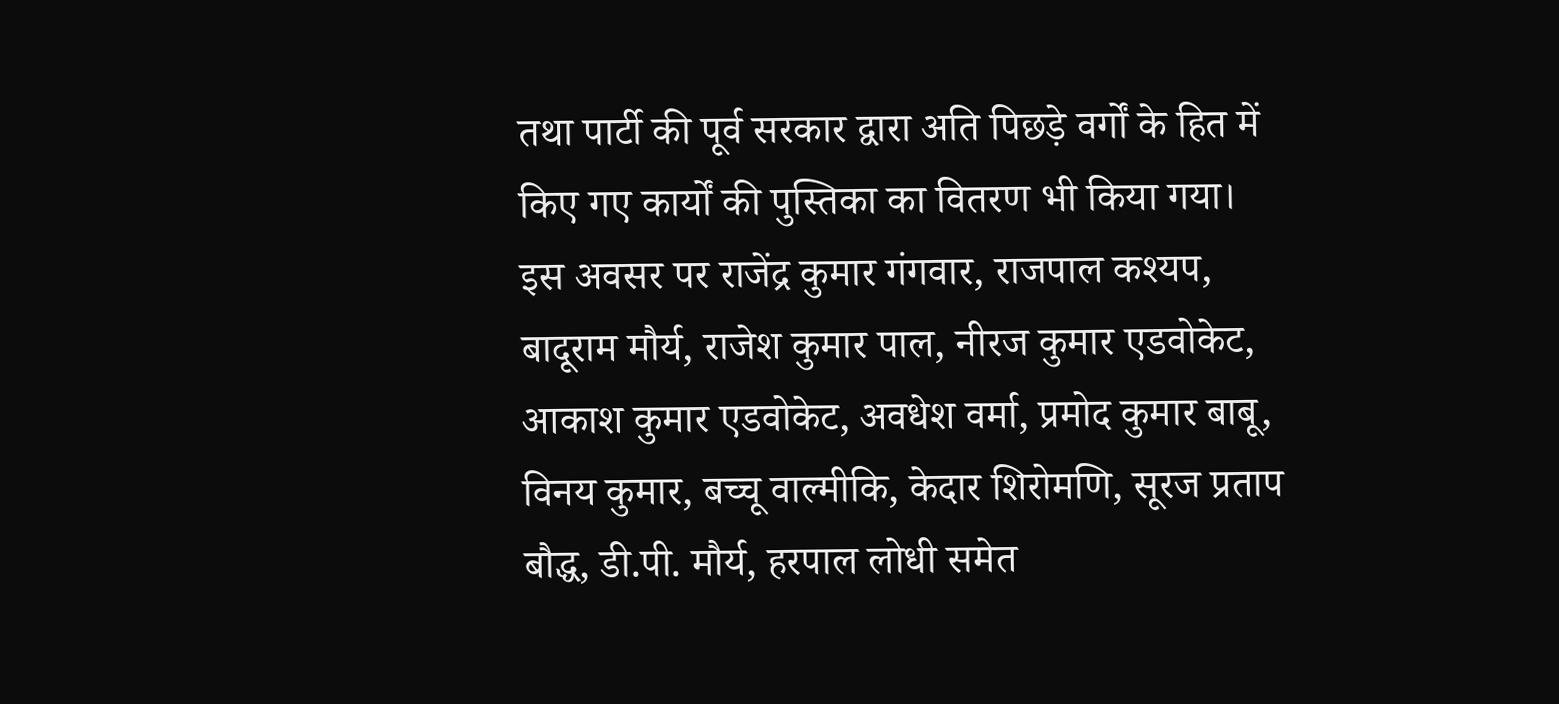तथा पार्टी की पूर्व सरकार द्वारा अति पिछड़े वर्गों के हित में किए गए कार्यों की पुस्तिका का वितरण भी किया गया।
इस अवसर पर राजेंद्र कुमार गंगवार, राजपाल कश्यप, बादूराम मौर्य, राजेश कुमार पाल, नीरज कुमार एडवोकेट, आकाश कुमार एडवोकेट, अवधेश वर्मा, प्रमोद कुमार बाबू, विनय कुमार, बच्चू वाल्मीकि, केदार शिरोमणि, सूरज प्रताप बौद्ध, डी.पी. मौर्य, हरपाल लोधी समेत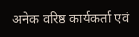अनेक वरिष्ठ कार्यकर्ता एवं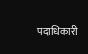पदाधिकारी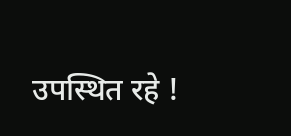उपस्थित रहे !